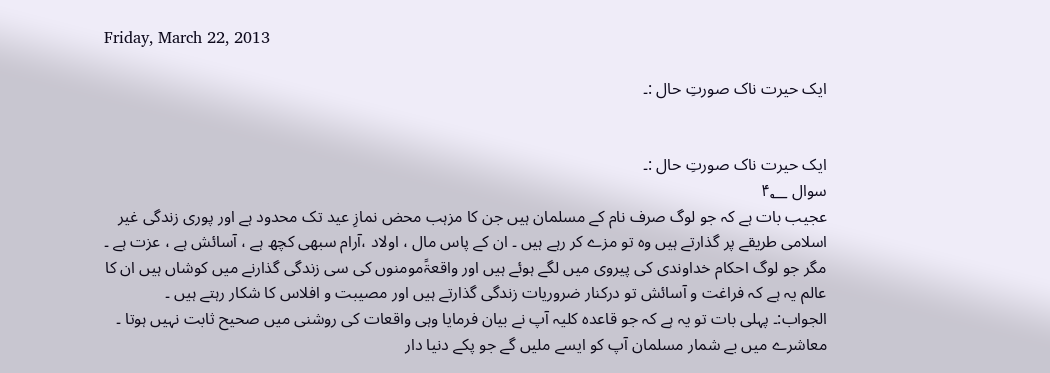Friday, March 22, 2013

ایک حیرت ناک صورتِ حال :۔


ایک حیرت ناک صورتِ حال :۔
سوال ۴؂
عجیب بات ہے کہ جو لوگ صرف نام کے مسلمان ہیں جن کا مزہب محض نمازِ عید تک محدود ہے اور پوری زندگی غیر اسلامی طریقے پر گذارتے ہیں وہ تو مزے کر رہے ہیں ۔ ان کے پاس مال ، اولاد ،آرام سبھی کچھ ہے ، آسائش ہے ، عزت ہے ۔ مگر جو لوگ احکام خداوندی کی پیروی میں لگے ہوئے ہیں اور واقعۃًمومنوں کی سی زندگی گذارنے میں کوشاں ہیں ان کا عالم یہ ہے کہ فراغت و آسائش تو درکنار ضروریات زندگی گذارتے ہیں اور مصیبت و افلاس کا شکار رہتے ہیں ۔
الجواب:۔ پہلی بات تو یہ ہے کہ جو قاعدہ کلیہ آپ نے بیان فرمایا وہی واقعات کی روشنی میں صحیح ثابت نہیں ہوتا ۔ معاشرے میں بے شمار مسلمان آپ کو ایسے ملیں گے جو پکے دنیا دار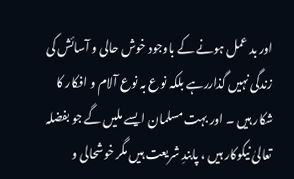اور بد عمل ہونے کے باوجود خوش حالی و آسائش کی زندگی نہیں گذاررہے بلکہ نوع بہ نوع آلام و افکار کا شکار ہیں ۔ اور بہت مسلمان ایسے ملیں گے جو بفضلہ تعالیٰ نیکوکار ہیں ، پابندِ شریعت ہیں مگر خوشحالی و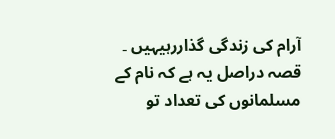آرام کی زندگی گذاررہیہیں ۔ قصہ دراصل یہ ہے کہ نام کے مسلمانوں کی تعداد تو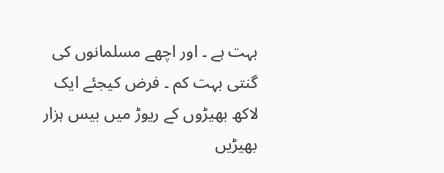بہت ہے ۔ اور اچھے مسلمانوں کی گنتی بہت کم ۔ فرض کیجئے ایک لاکھ بھیڑوں کے ریوڑ میں بیس ہزار بھیڑیں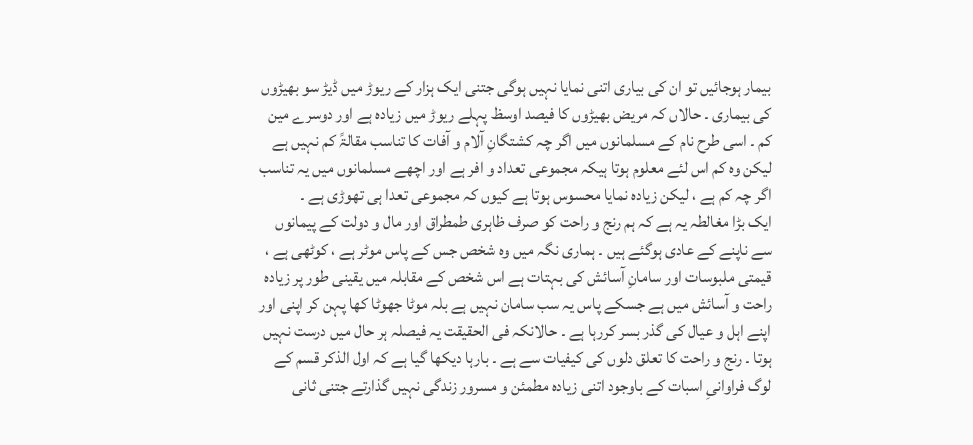بیمار ہوجائیں تو ان کی بیاری اتنی نمایا نہیں ہوگی جتنی ایک ہزار کے ریوڑ میں ڈیڑ سو بھیڑوں کی بیماری ۔ حالاں کہ مریض بھیڑوں کا فیصد اوسظ پہلے ریوڑ میں زیادہ ہے اور دوسرے مین کم ۔ اسی طرح نام کے مسلمانوں میں اگر چہ کشتگانِ آلام و آفات کا تناسب مقالۃً کم نہیں ہے لیکن وہ کم اس لئے معلوم ہوتا ہیکہ مجموعی تعداد و افر ہے اور اچھے مسلمانوں میں یہ تناسب اگر چہ کم ہے ، لیکن زیادہ نمایا محسوس ہوتا ہے کیوں کہ مجموعی تعدا ہی تھوڑی ہے ۔
ایک بڑا مغالطہ یہ ہے کہ ہم رنج و راحت کو صرف ظاہری طمطراق اور مال و دولت کے پیمانوں سے ناپنے کے عادی ہوگئے ہیں ۔ ہماری نگہ میں وہ شخص جس کے پاس موٹر ہے ، کوٹھی ہے ، قیمتی ملبوسات اور سامانِ آسائش کی بہتات ہے اس شخص کے مقابلہ میں یقینی طور پر زیادہ راحت و آسائش میں ہے جسکے پاس یہ سب سامان نہیں ہے بلہ موٹا جھوٹا کھا پہن کر اپنی اور اپنے اہل و عیال کی گذر بسر کررہا ہے ۔ حالانکہ فی الحقیقت یہ فیصلہ ہر حال میں درست نہیں ہوتا ۔ رنج و راحت کا تعلق دلوں کی کیفیات سے ہے ۔ بارہا دیکھا گیا ہے کہ اول الذکر قسم کے لوگ فراوانیِ اسبات کے باوجود اتنی زیادہ مطمئن و مسرور زندگی نہیں گذارتے جتنی ثانی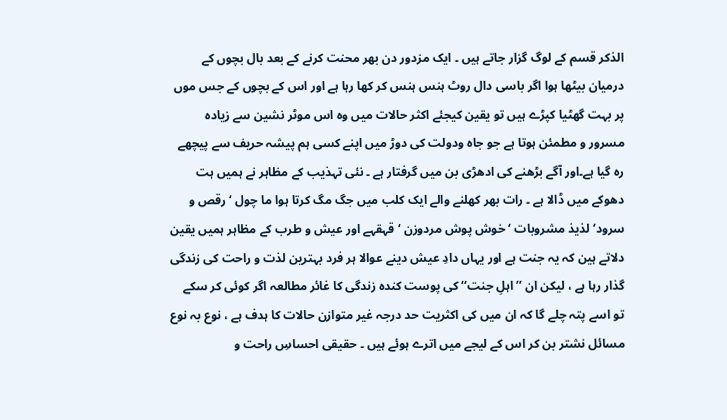الذکر قسم کے لوگ گزار جاتے ہیں ۔ ایک مزدور دن بھر محنت کرنے کے بعد بال بچوں کے درمیان بیٹھا ہوا اگر باسی دال روٹ ہنس ہنس کر کھا رہا ہے اور اس کے بچوں کے جس موں پر بہت گھٹیا کپڑے ہیں تو یقین کیجئے اکثر حالات میں وہ اس موٹر نشین سے زیادہ مسرور و مطمئن ہوتا ہے جو جاہ ودولت کی دوڑ میں اپنے کسی ہم پیشہ حریف سے پیچھے رہ گیا ہے۔اور آگے بڑھنے کی ادھڑی بن میں گرفتار ہے ۔ نئی تہذیب کے مظاہر نے ہمیں ہت دھوکے میں ڈالا ہے ۔ رات بھر کھلنے والے ایک کلب میں جگ مگ کرتا ہوا ما چول ‘ رقص و سرود‘ لذیذ مشروبات ‘ خوش پوش مردوزن ‘ قہقہے اور عیش و طرب کے مظاہر ہمیں یقین دلاتے ہین کہ یہ جنت ہے اور یہاں دادِ عیش دینے عوالا ہر فرد بہترین لذت و راحت کی زندگی گذار رہا ہے ، لیکن ان ’’اہلِ جنت‘‘ کی پوست کندہ زندگی کا غائر مطالعہ اگر کوئی کر سکے تو اسے پتہ چلے گا کہ ان میں کی اکثریت حد درجہ غیر متوازن حالات کا ہدف ہے ، نوع بہ نوع مسائل نشتر بن کر اس کے لیجے میں اترے ہوئے ہیں ۔ حقیقی احساسِ راحت و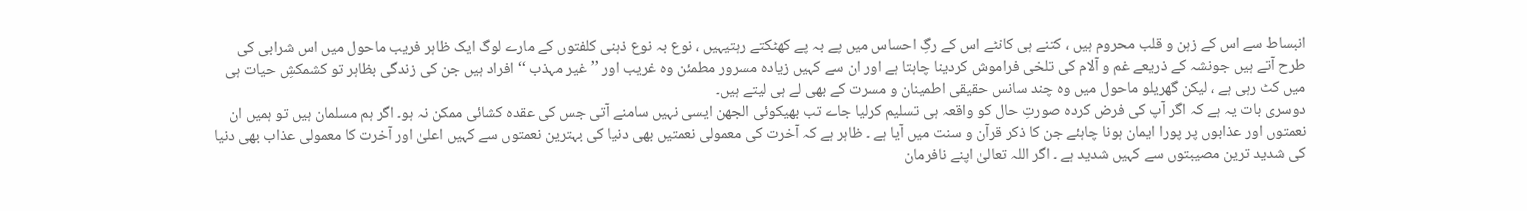انبساط سے اس کے زہن و قلب محروم ہیں ، کتنے ہی کانٹے اس کے رگِ احساس میں پے بہ پے کھٹکتے رہتیہیں ، نوع بہ نوع ذہنی کلفتوں کے مارے لوگ ایک ظاہر فریب ماحول میں اس شرابی کی طرح آتے ہیں جونشہ کے ذریعے غم و آلام کی تلخی فراموش کردینا چاہتا ہے اور ان سے کہیں زیادہ مسرور مطمئن وہ غریب اور ’’غیر مہذب ‘‘ افراد ہیں جن کی زندگی بظاہر تو کشمکشِ حیات ہی میں کٹ رہی ہے ، لیکن گھریلو ماحول میں وہ چند سانس حقیقی اطمینان و مسرت کے بھی لے ہی لیتے ہیں۔
دوسری بات یہ ہے کہ اگر آپ کی فرض کردہ صورتِ حال کو واقعہ ہی تسلیم کرلیا جاے تب بھیکوئی الجھن ایسی نہیں سامنے آتی جس کی عقدہ کشائی ممکن نہ ہو۔ اگر ہم مسلمان ہیں تو ہمیں ان نعمتوں اور عذابوں پر پورا ایمان ہونا چاہئے جن کا ذکر قرآن و سنت میں آیا ہے ۔ ظاہر ہے کہ آخرت کی معمولی نعمتیں بھی دنیا کی بہترین نعمتوں سے کہیں اعلیٰ اور آخرت کا معمولی عذاب بھی دنیا کی شدید ترین مصیبتوں سے کہیں شدید ہے ۔ اگر اللہ تعالیٰ اپنے نافرمان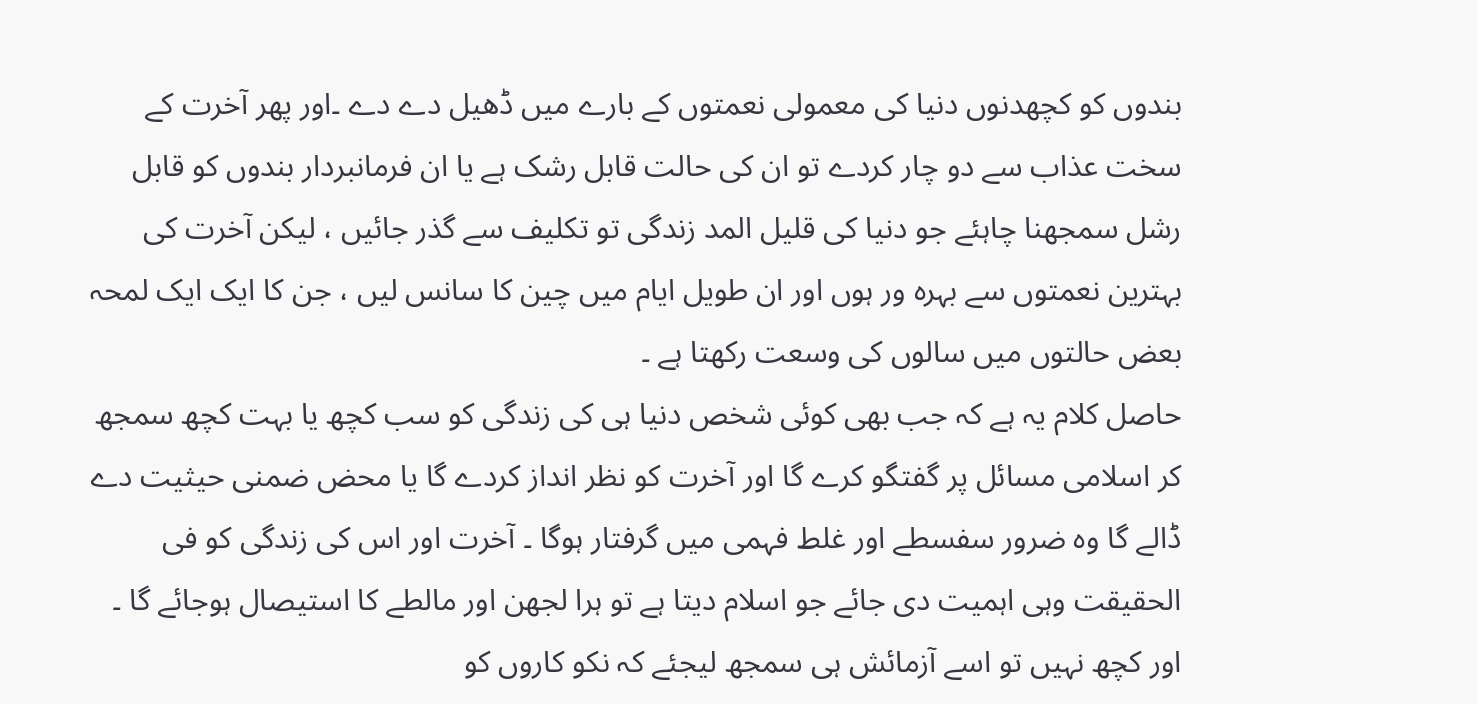بندوں کو کچھدنوں دنیا کی معمولی نعمتوں کے بارے میں ڈھیل دے دے ۔اور پھر آخرت کے سخت عذاب سے دو چار کردے تو ان کی حالت قابل رشک ہے یا ان فرمانبردار بندوں کو قابل رشل سمجھنا چاہئے جو دنیا کی قلیل المد زندگی تو تکلیف سے گذر جائیں ، لیکن آخرت کی بہترین نعمتوں سے بہرہ ور ہوں اور ان طویل ایام میں چین کا سانس لیں ، جن کا ایک ایک لمحہ بعض حالتوں میں سالوں کی وسعت رکھتا ہے ۔
حاصل کلام یہ ہے کہ جب بھی کوئی شخص دنیا ہی کی زندگی کو سب کچھ یا بہت کچھ سمجھ کر اسلامی مسائل پر گفتگو کرے گا اور آخرت کو نظر انداز کردے گا یا محض ضمنی حیثیت دے ڈالے گا وہ ضرور سفسطے اور غلط فہمی میں گرفتار ہوگا ۔ آخرت اور اس کی زندگی کو فی الحقیقت وہی اہمیت دی جائے جو اسلام دیتا ہے تو ہرا لجھن اور مالطے کا استیصال ہوجائے گا ۔ اور کچھ نہیں تو اسے آزمائش ہی سمجھ لیجئے کہ نکو کاروں کو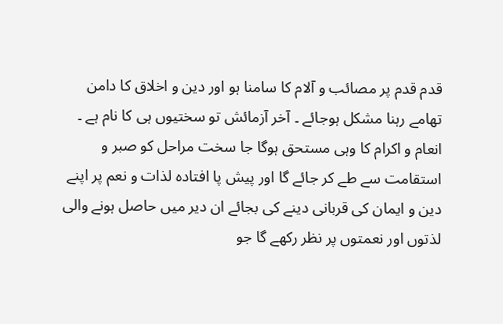قدم قدم پر مصائب و آلام کا سامنا ہو اور دین و اخلاق کا دامن تھامے رہنا مشکل ہوجائے ۔ آخر آزمائش تو سختیوں ہی کا نام ہے ۔ انعام و اکرام کا وہی مستحق ہوگا جا سخت مراحل کو صبر و استقامت سے طے کر جائے گا اور پیش پا افتادہ لذات و نعم پر اپنے دین و ایمان کی قربانی دینے کی بجائے ان دیر میں حاصل ہونے والی لذتوں اور نعمتوں پر نظر رکھے گا جو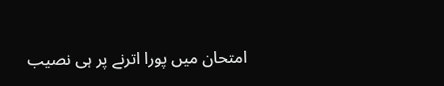امتحان میں پورا اترنے پر ہی نصیب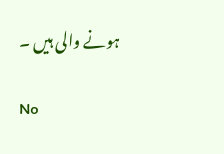ہونے والی ہیں ۔

No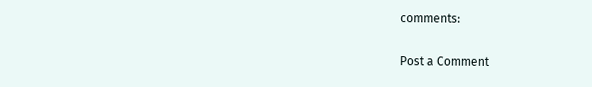comments:

Post a Comment